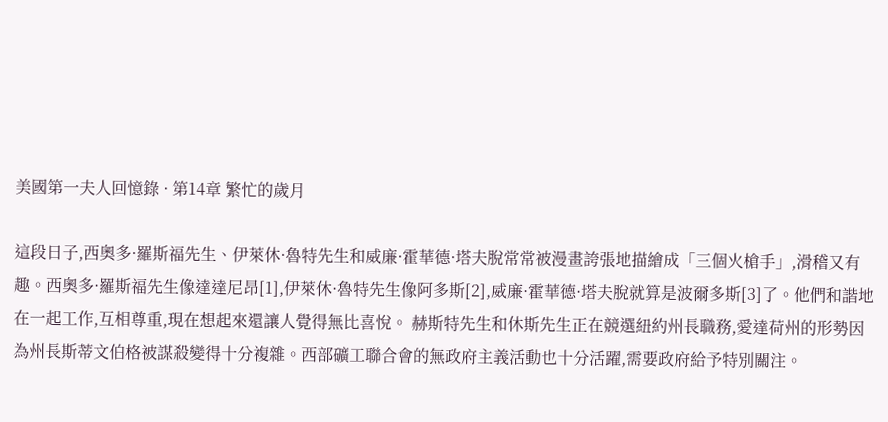美國第一夫人回憶錄 · 第14章 繁忙的歲月

這段日子,西奧多·羅斯福先生、伊萊休·魯特先生和威廉·霍華德·塔夫脫常常被漫畫誇張地描繪成「三個火槍手」,滑稽又有趣。西奧多·羅斯福先生像達達尼昂[1],伊萊休·魯特先生像阿多斯[2],威廉·霍華德·塔夫脫就算是波爾多斯[3]了。他們和諧地在一起工作,互相尊重,現在想起來還讓人覺得無比喜悅。 赫斯特先生和休斯先生正在競選紐約州長職務,愛達荷州的形勢因為州長斯蒂文伯格被謀殺變得十分複雜。西部礦工聯合會的無政府主義活動也十分活躍,需要政府給予特別關注。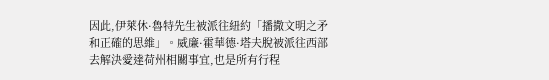因此,伊萊休·魯特先生被派往紐約「播撒文明之矛和正確的思維」。威廉·霍華德·塔夫脫被派往西部去解決愛達荷州相關事宜,也是所有行程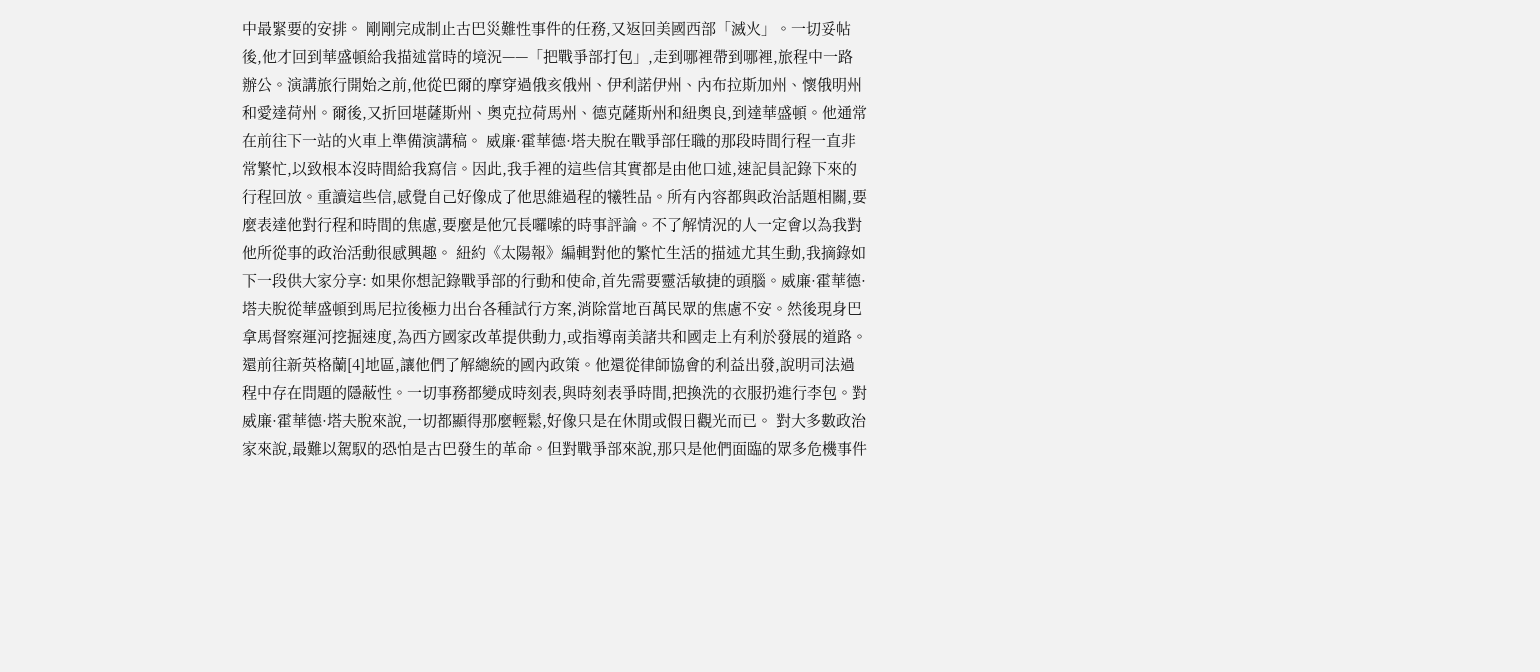中最緊要的安排。 剛剛完成制止古巴災難性事件的任務,又返回美國西部「滅火」。一切妥帖後,他才回到華盛頓給我描述當時的境況——「把戰爭部打包」,走到哪裡帶到哪裡,旅程中一路辦公。演講旅行開始之前,他從巴爾的摩穿過俄亥俄州、伊利諾伊州、內布拉斯加州、懷俄明州和愛達荷州。爾後,又折回堪薩斯州、奧克拉荷馬州、德克薩斯州和紐奧良,到達華盛頓。他通常在前往下一站的火車上準備演講稿。 威廉·霍華德·塔夫脫在戰爭部任職的那段時間行程一直非常繁忙,以致根本沒時間給我寫信。因此,我手裡的這些信其實都是由他口述,速記員記錄下來的行程回放。重讀這些信,感覺自己好像成了他思維過程的犧牲品。所有內容都與政治話題相關,要麼表達他對行程和時間的焦慮,要麼是他冗長囉嗦的時事評論。不了解情況的人一定會以為我對他所從事的政治活動很感興趣。 紐約《太陽報》編輯對他的繁忙生活的描述尤其生動,我摘錄如下一段供大家分享: 如果你想記錄戰爭部的行動和使命,首先需要靈活敏捷的頭腦。威廉·霍華德·塔夫脫從華盛頓到馬尼拉後極力出台各種試行方案,消除當地百萬民眾的焦慮不安。然後現身巴拿馬督察運河挖掘速度,為西方國家改革提供動力,或指導南美諸共和國走上有利於發展的道路。還前往新英格蘭[4]地區,讓他們了解總統的國內政策。他還從律師協會的利益出發,說明司法過程中存在問題的隱蔽性。一切事務都變成時刻表,與時刻表爭時間,把換洗的衣服扔進行李包。對威廉·霍華德·塔夫脫來說,一切都顯得那麼輕鬆,好像只是在休閒或假日觀光而已。 對大多數政治家來說,最難以駕馭的恐怕是古巴發生的革命。但對戰爭部來說,那只是他們面臨的眾多危機事件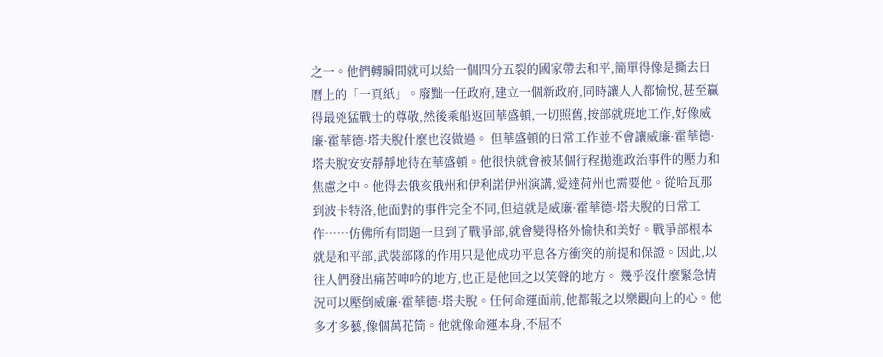之一。他們轉瞬間就可以給一個四分五裂的國家帶去和平,簡單得像是撕去日曆上的「一頁紙」。廢黜一任政府,建立一個新政府,同時讓人人都愉悅,甚至贏得最兇猛戰士的尊敬,然後乘船返回華盛頓,一切照舊,按部就班地工作,好像威廉·霍華德·塔夫脫什麼也沒做過。 但華盛頓的日常工作並不會讓威廉·霍華德·塔夫脫安安靜靜地待在華盛頓。他很快就會被某個行程拋進政治事件的壓力和焦慮之中。他得去俄亥俄州和伊利諾伊州演講,愛達荷州也需要他。從哈瓦那到波卡特洛,他面對的事件完全不同,但這就是威廉·霍華德·塔夫脫的日常工作……仿佛所有問題一旦到了戰爭部,就會變得格外愉快和美好。戰爭部根本就是和平部,武裝部隊的作用只是他成功平息各方衝突的前提和保證。因此,以往人們發出痛苦呻吟的地方,也正是他回之以笑聲的地方。 幾乎沒什麼緊急情況可以壓倒威廉·霍華德·塔夫脫。任何命運面前,他都報之以樂觀向上的心。他多才多藝,像個萬花筒。他就像命運本身,不屈不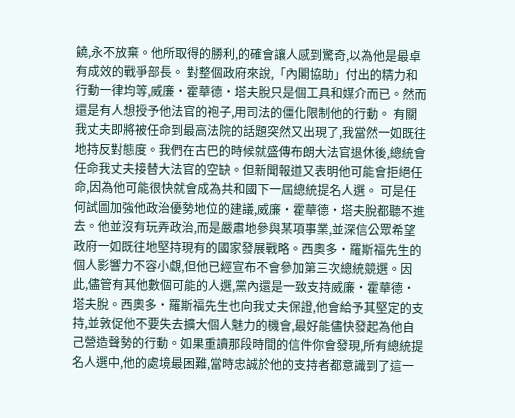饒,永不放棄。他所取得的勝利,的確會讓人感到驚奇,以為他是最卓有成效的戰爭部長。 對整個政府來說,「內閣協助」付出的精力和行動一律均等,威廉·霍華德·塔夫脫只是個工具和媒介而已。然而還是有人想授予他法官的袍子,用司法的僵化限制他的行動。 有關我丈夫即將被任命到最高法院的話題突然又出現了,我當然一如既往地持反對態度。我們在古巴的時候就盛傳布朗大法官退休後,總統會任命我丈夫接替大法官的空缺。但新聞報道又表明他可能會拒絕任命,因為他可能很快就會成為共和國下一屆總統提名人選。 可是任何試圖加強他政治優勢地位的建議,威廉·霍華德·塔夫脫都聽不進去。他並沒有玩弄政治,而是嚴肅地參與某項事業,並深信公眾希望政府一如既往地堅持現有的國家發展戰略。西奧多·羅斯福先生的個人影響力不容小覷,但他已經宣布不會參加第三次總統競選。因此,儘管有其他數個可能的人選,黨內還是一致支持威廉·霍華德·塔夫脫。西奧多·羅斯福先生也向我丈夫保證,他會給予其堅定的支持,並敦促他不要失去擴大個人魅力的機會,最好能儘快發起為他自己營造聲勢的行動。如果重讀那段時間的信件你會發現,所有總統提名人選中,他的處境最困難,當時忠誠於他的支持者都意識到了這一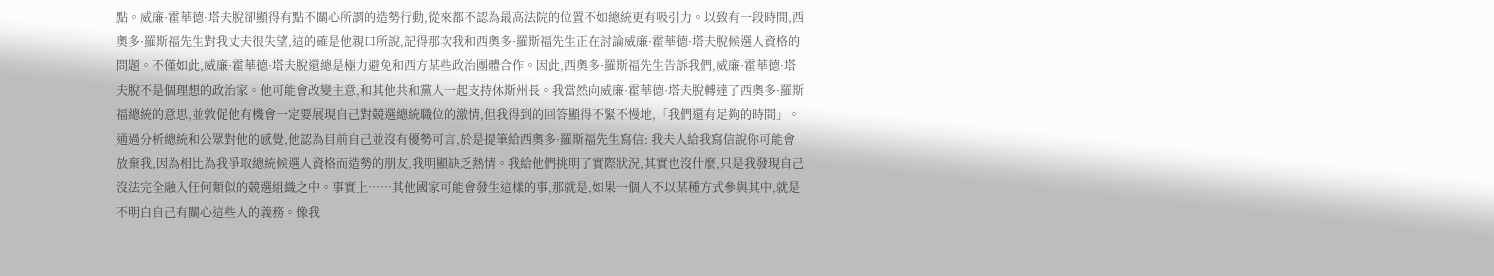點。威廉·霍華德·塔夫脫卻顯得有點不關心所謂的造勢行動,從來都不認為最高法院的位置不如總統更有吸引力。以致有一段時間,西奧多·羅斯福先生對我丈夫很失望,這的確是他親口所說,記得那次我和西奧多·羅斯福先生正在討論威廉·霍華德·塔夫脫候選人資格的問題。不僅如此,威廉·霍華德·塔夫脫還總是極力避免和西方某些政治團體合作。因此,西奧多·羅斯福先生告訴我們,威廉·霍華德·塔夫脫不是個理想的政治家。他可能會改變主意,和其他共和黨人一起支持休斯州長。我當然向威廉·霍華德·塔夫脫轉達了西奧多·羅斯福總統的意思,並敦促他有機會一定要展現自己對競選總統職位的激情,但我得到的回答顯得不緊不慢地,「我們還有足夠的時間」。通過分析總統和公眾對他的感覺,他認為目前自己並沒有優勢可言,於是提筆給西奧多·羅斯福先生寫信: 我夫人給我寫信說你可能會放棄我,因為相比為我爭取總統候選人資格而造勢的朋友,我明顯缺乏熱情。我給他們挑明了實際狀況,其實也沒什麼,只是我發現自己沒法完全融入任何類似的競選組織之中。事實上……其他國家可能會發生這樣的事,那就是,如果一個人不以某種方式參與其中,就是不明白自己有關心這些人的義務。像我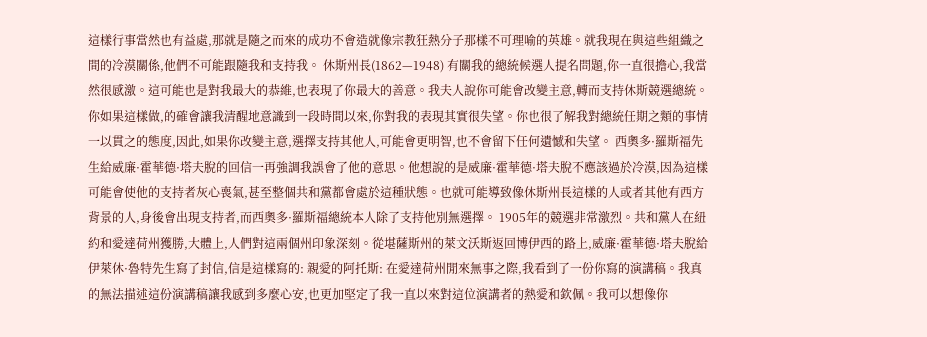這樣行事當然也有益處,那就是隨之而來的成功不會造就像宗教狂熱分子那樣不可理喻的英雄。就我現在與這些組織之間的冷漠關係,他們不可能跟隨我和支持我。 休斯州長(1862—1948) 有關我的總統候選人提名問題,你一直很擔心,我當然很感激。這可能也是對我最大的恭維,也表現了你最大的善意。我夫人說你可能會改變主意,轉而支持休斯競選總統。你如果這樣做,的確會讓我清醒地意識到一段時間以來,你對我的表現其實很失望。你也很了解我對總統任期之類的事情一以貫之的態度,因此,如果你改變主意,選擇支持其他人,可能會更明智,也不會留下任何遺憾和失望。 西奧多·羅斯福先生給威廉·霍華德·塔夫脫的回信一再強調我誤會了他的意思。他想說的是威廉·霍華德·塔夫脫不應該過於冷漠,因為這樣可能會使他的支持者灰心喪氣,甚至整個共和黨都會處於這種狀態。也就可能導致像休斯州長這樣的人或者其他有西方背景的人,身後會出現支持者,而西奧多·羅斯福總統本人除了支持他別無選擇。 1905年的競選非常激烈。共和黨人在紐約和愛達荷州獲勝,大體上,人們對這兩個州印象深刻。從堪薩斯州的萊文沃斯返回博伊西的路上,威廉·霍華德·塔夫脫給伊萊休·魯特先生寫了封信,信是這樣寫的: 親愛的阿托斯: 在愛達荷州閒來無事之際,我看到了一份你寫的演講稿。我真的無法描述這份演講稿讓我感到多麼心安,也更加堅定了我一直以來對這位演講者的熱愛和欽佩。我可以想像你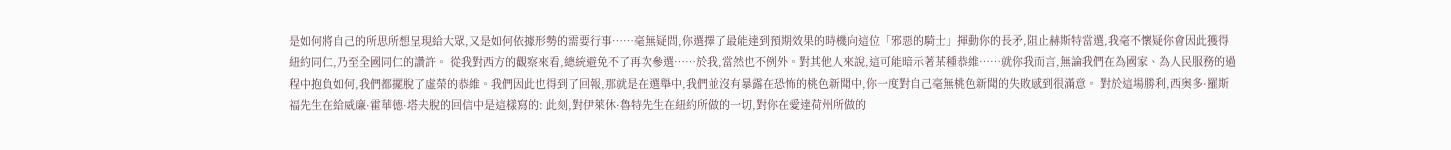是如何將自己的所思所想呈現給大眾,又是如何依據形勢的需要行事……毫無疑問,你選擇了最能達到預期效果的時機向這位「邪惡的騎士」揮動你的長矛,阻止赫斯特當選,我毫不懷疑你會因此獲得紐約同仁,乃至全國同仁的讚許。 從我對西方的觀察來看,總統避免不了再次參選……於我,當然也不例外。對其他人來說,這可能暗示著某種恭維……就你我而言,無論我們在為國家、為人民服務的過程中抱負如何,我們都擺脫了虛榮的恭維。我們因此也得到了回報,那就是在選舉中,我們並沒有暴露在恐怖的桃色新聞中,你一度對自己毫無桃色新聞的失敗感到很滿意。 對於這場勝利,西奧多·羅斯福先生在給威廉·霍華德·塔夫脫的回信中是這樣寫的: 此刻,對伊萊休·魯特先生在紐約所做的一切,對你在愛達荷州所做的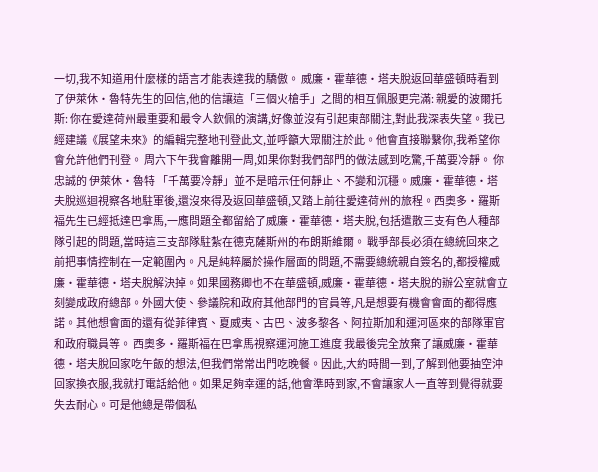一切,我不知道用什麼樣的語言才能表達我的驕傲。 威廉·霍華德·塔夫脫返回華盛頓時看到了伊萊休·魯特先生的回信,他的信讓這「三個火槍手」之間的相互佩服更完滿: 親愛的波爾托斯: 你在愛達荷州最重要和最令人欽佩的演講,好像並沒有引起東部關注,對此我深表失望。我已經建議《展望未來》的編輯完整地刊登此文,並呼籲大眾關注於此。他會直接聯繫你,我希望你會允許他們刊登。 周六下午我會離開一周,如果你對我們部門的做法感到吃驚,千萬要冷靜。 你忠誠的 伊萊休·魯特 「千萬要冷靜」並不是暗示任何靜止、不變和沉穩。威廉·霍華德·塔夫脫巡迴視察各地駐軍後,還沒來得及返回華盛頓,又踏上前往愛達荷州的旅程。西奧多·羅斯福先生已經抵達巴拿馬,一應問題全都留給了威廉·霍華德·塔夫脫,包括遣散三支有色人種部隊引起的問題,當時這三支部隊駐紮在德克薩斯州的布朗斯維爾。 戰爭部長必須在總統回來之前把事情控制在一定範圍內。凡是純粹屬於操作層面的問題,不需要總統親自簽名的,都授權威廉·霍華德·塔夫脫解決掉。如果國務卿也不在華盛頓,威廉·霍華德·塔夫脫的辦公室就會立刻變成政府總部。外國大使、參議院和政府其他部門的官員等,凡是想要有機會會面的都得應諾。其他想會面的還有從菲律賓、夏威夷、古巴、波多黎各、阿拉斯加和運河區來的部隊軍官和政府職員等。 西奧多·羅斯福在巴拿馬視察運河施工進度 我最後完全放棄了讓威廉·霍華德·塔夫脫回家吃午飯的想法,但我們常常出門吃晚餐。因此,大約時間一到,了解到他要抽空沖回家換衣服,我就打電話給他。如果足夠幸運的話,他會準時到家,不會讓家人一直等到覺得就要失去耐心。可是他總是帶個私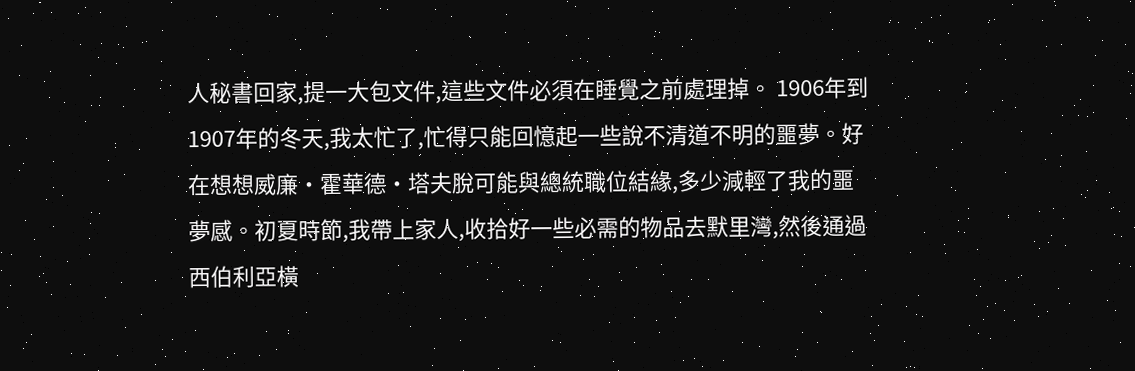人秘書回家,提一大包文件,這些文件必須在睡覺之前處理掉。 1906年到1907年的冬天,我太忙了,忙得只能回憶起一些說不清道不明的噩夢。好在想想威廉·霍華德·塔夫脫可能與總統職位結緣,多少減輕了我的噩夢感。初夏時節,我帶上家人,收拾好一些必需的物品去默里灣,然後通過西伯利亞橫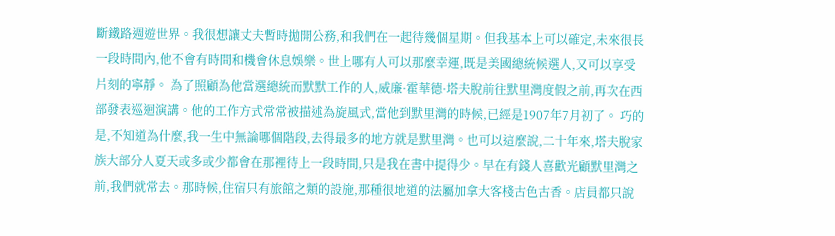斷鐵路週遊世界。我很想讓丈夫暫時拋開公務,和我們在一起待幾個星期。但我基本上可以確定,未來很長一段時間內,他不會有時間和機會休息娛樂。世上哪有人可以那麼幸運,既是美國總統候選人,又可以享受片刻的寧靜。 為了照顧為他當選總統而默默工作的人,威廉·霍華德·塔夫脫前往默里灣度假之前,再次在西部發表巡迴演講。他的工作方式常常被描述為旋風式,當他到默里灣的時候,已經是1907年7月初了。 巧的是,不知道為什麼,我一生中無論哪個階段,去得最多的地方就是默里灣。也可以這麼說,二十年來,塔夫脫家族大部分人夏天或多或少都會在那裡待上一段時間,只是我在書中提得少。早在有錢人喜歡光顧默里灣之前,我們就常去。那時候,住宿只有旅館之類的設施,那種很地道的法屬加拿大客棧古色古香。店員都只說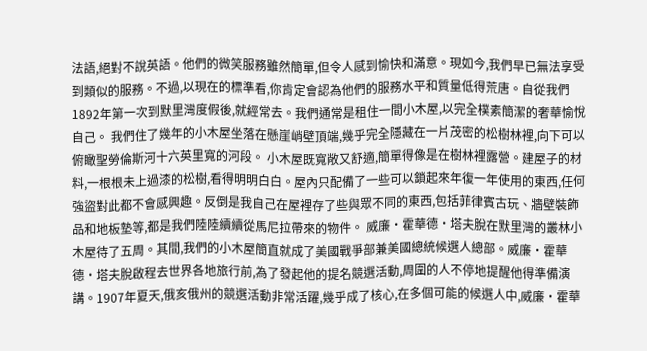法語,絕對不說英語。他們的微笑服務雖然簡單,但令人感到愉快和滿意。現如今,我們早已無法享受到類似的服務。不過,以現在的標準看,你肯定會認為他們的服務水平和質量低得荒唐。自從我們1892年第一次到默里灣度假後,就經常去。我們通常是租住一間小木屋,以完全樸素簡潔的奢華愉悅自己。 我們住了幾年的小木屋坐落在懸崖峭壁頂端,幾乎完全隱藏在一片茂密的松樹林裡,向下可以俯瞰聖勞倫斯河十六英里寬的河段。 小木屋既寬敞又舒適,簡單得像是在樹林裡露營。建屋子的材料,一根根未上過漆的松樹,看得明明白白。屋內只配備了一些可以鎖起來年復一年使用的東西,任何強盜對此都不會感興趣。反倒是我自己在屋裡存了些與眾不同的東西,包括菲律賓古玩、牆壁裝飾品和地板墊等,都是我們陸陸續續從馬尼拉帶來的物件。 威廉·霍華德·塔夫脫在默里灣的叢林小木屋待了五周。其間,我們的小木屋簡直就成了美國戰爭部兼美國總統候選人總部。威廉·霍華德·塔夫脫啟程去世界各地旅行前,為了發起他的提名競選活動,周圍的人不停地提醒他得準備演講。1907年夏天,俄亥俄州的競選活動非常活躍,幾乎成了核心,在多個可能的候選人中,威廉·霍華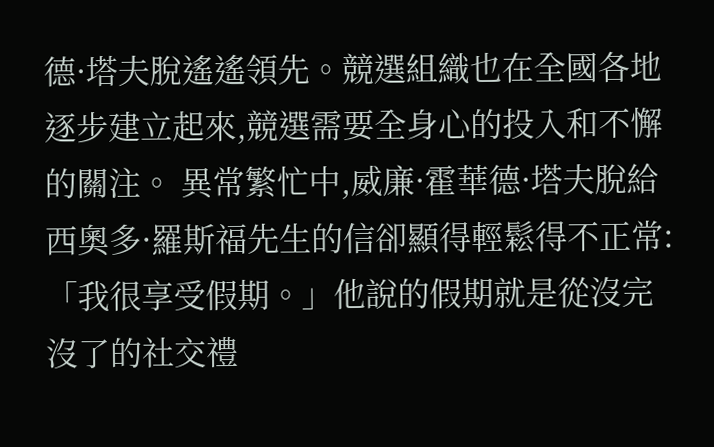德·塔夫脫遙遙領先。競選組織也在全國各地逐步建立起來,競選需要全身心的投入和不懈的關注。 異常繁忙中,威廉·霍華德·塔夫脫給西奧多·羅斯福先生的信卻顯得輕鬆得不正常:「我很享受假期。」他說的假期就是從沒完沒了的社交禮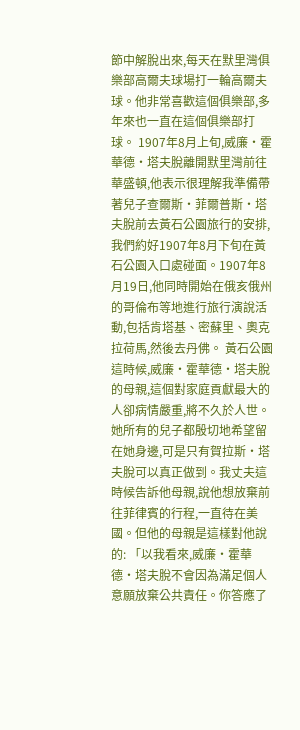節中解脫出來,每天在默里灣俱樂部高爾夫球場打一輪高爾夫球。他非常喜歡這個俱樂部,多年來也一直在這個俱樂部打球。 1907年8月上旬,威廉·霍華德·塔夫脫離開默里灣前往華盛頓,他表示很理解我準備帶著兒子查爾斯·菲爾普斯·塔夫脫前去黃石公園旅行的安排,我們約好1907年8月下旬在黃石公園入口處碰面。1907年8月19日,他同時開始在俄亥俄州的哥倫布等地進行旅行演說活動,包括肯塔基、密蘇里、奧克拉荷馬,然後去丹佛。 黃石公園 這時候,威廉·霍華德·塔夫脫的母親,這個對家庭貢獻最大的人卻病情嚴重,將不久於人世。她所有的兒子都殷切地希望留在她身邊,可是只有賀拉斯·塔夫脫可以真正做到。我丈夫這時候告訴他母親,說他想放棄前往菲律賓的行程,一直待在美國。但他的母親是這樣對他說的: 「以我看來,威廉·霍華德·塔夫脫不會因為滿足個人意願放棄公共責任。你答應了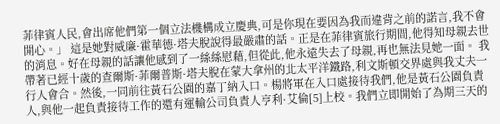菲律賓人民,會出席他們第一個立法機構成立慶典,可是你現在要因為我而違背之前的諾言,我不會開心。」 這是她對威廉·霍華德·塔夫脫說得最嚴肅的話。正是在菲律賓旅行期間,他得知母親去世的消息。好在母親的話讓他感到了一絲絲慰藉,但從此,他永遠失去了母親,再也無法見她一面。 我帶著已經十歲的查爾斯·菲爾普斯·塔夫脫在蒙大拿州的北太平洋鐵路,利文斯頓交界處與我丈夫一行人會合。然後,一同前往黃石公園的嘉丁納入口。楊將軍在入口處接待我們,他是黃石公園負責人,與他一起負責接待工作的還有運輸公司負責人亨利·艾倫[5]上校。我們立即開始了為期三天的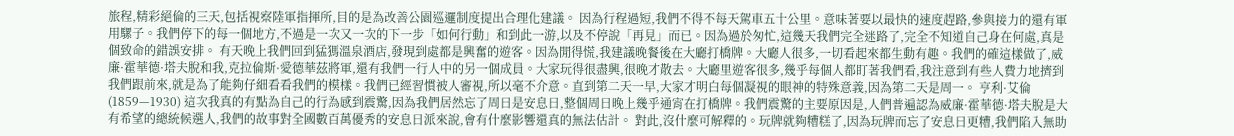旅程,精彩絕倫的三天,包括視察陸軍指揮所,目的是為改善公園巡邏制度提出合理化建議。 因為行程過短,我們不得不每天駕車五十公里。意味著要以最快的速度趕路,參與接力的還有軍用騾子。我們停下的每一個地方,不過是一次又一次的下一步「如何行動」和到此一游,以及不停說「再見」而已。因為過於匆忙,這幾天我們完全迷路了,完全不知道自己身在何處,真是個致命的錯誤安排。 有天晚上我們回到猛獁溫泉酒店,發現到處都是興奮的遊客。因為閒得慌,我建議晚餐後在大廳打橋牌。大廳人很多,一切看起來都生動有趣。我們的確這樣做了,威廉·霍華德·塔夫脫和我,克拉倫斯·愛德華茲將軍,還有我們一行人中的另一個成員。大家玩得很盡興,很晚才散去。大廳里遊客很多,幾乎每個人都盯著我們看,我注意到有些人費力地擠到我們跟前來,就是為了能夠仔細看看我們的模樣。我們已經習慣被人審視,所以毫不介意。直到第二天一早,大家才明白每個凝視的眼神的特殊意義,因為第二天是周一。 亨利·艾倫(1859—1930) 這次我真的有點為自己的行為感到震驚,因為我們居然忘了周日是安息日,整個周日晚上幾乎通宵在打橋牌。我們震驚的主要原因是,人們普遍認為威廉·霍華德·塔夫脫是大有希望的總統候選人,我們的故事對全國數百萬優秀的安息日派來說,會有什麼影響還真的無法估計。 對此,沒什麼可解釋的。玩牌就夠糟糕了,因為玩牌而忘了安息日更糟,我們陷入無助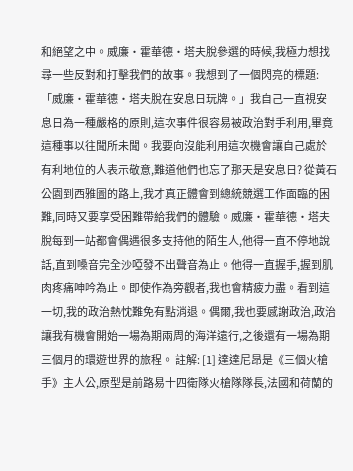和絕望之中。威廉·霍華德·塔夫脫參選的時候,我極力想找尋一些反對和打擊我們的故事。我想到了一個閃亮的標題:「威廉·霍華德·塔夫脫在安息日玩牌。」我自己一直視安息日為一種嚴格的原則,這次事件很容易被政治對手利用,畢竟這種事以往聞所未聞。我要向沒能利用這次機會讓自己處於有利地位的人表示敬意,難道他們也忘了那天是安息日? 從黃石公園到西雅圖的路上,我才真正體會到總統競選工作面臨的困難,同時又要享受困難帶給我們的體驗。威廉·霍華德·塔夫脫每到一站都會偶遇很多支持他的陌生人,他得一直不停地說話,直到嗓音完全沙啞發不出聲音為止。他得一直握手,握到肌肉疼痛呻吟為止。即使作為旁觀者,我也會精疲力盡。看到這一切,我的政治熱忱難免有點消退。偶爾,我也要感謝政治,政治讓我有機會開始一場為期兩周的海洋遠行,之後還有一場為期三個月的環遊世界的旅程。 註解: [1] 達達尼昂是《三個火槍手》主人公,原型是前路易十四衛隊火槍隊隊長,法國和荷蘭的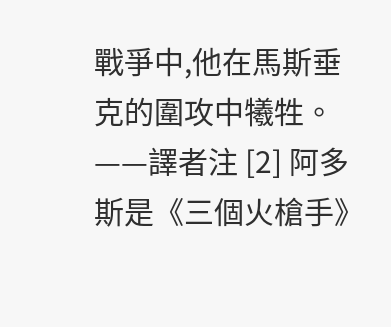戰爭中,他在馬斯垂克的圍攻中犧牲。——譯者注 [2] 阿多斯是《三個火槍手》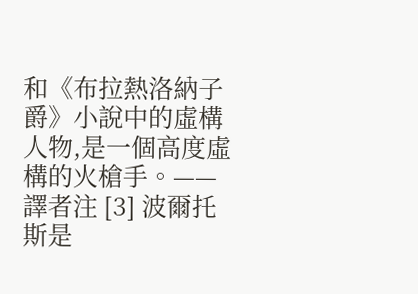和《布拉熱洛納子爵》小說中的虛構人物,是一個高度虛構的火槍手。——譯者注 [3] 波爾托斯是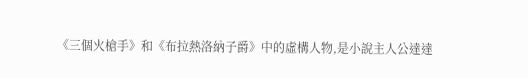《三個火槍手》和《布拉熱洛納子爵》中的虛構人物,是小說主人公達達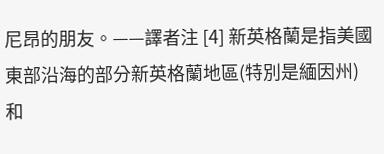尼昂的朋友。——譯者注 [4] 新英格蘭是指美國東部沿海的部分新英格蘭地區(特別是緬因州)和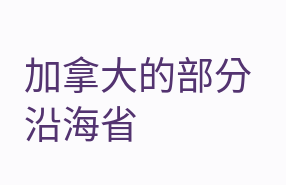加拿大的部分沿海省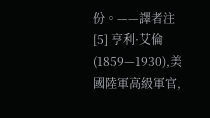份。——譯者注 [5] 亨利·艾倫(1859—1930),美國陸軍高級軍官,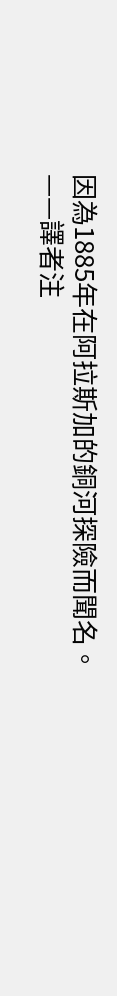因為1885年在阿拉斯加的銅河探險而聞名。——譯者注